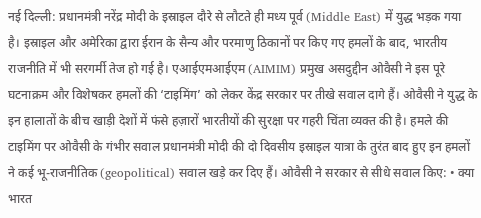नई दिल्ली: प्रधानमंत्री नरेंद्र मोदी के इस्राइल दौरे से लौटते ही मध्य पूर्व (Middle East) में युद्ध भड़क गया है। इस्राइल और अमेरिका द्वारा ईरान के सैन्य और परमाणु ठिकानों पर किए गए हमलों के बाद, भारतीय राजनीति में भी सरगर्मी तेज हो गई है। एआईएमआईएम (AIMIM) प्रमुख असदुद्दीन ओवैसी ने इस पूरे घटनाक्रम और विशेषकर हमलों की ‘टाइमिंग’ को लेकर केंद्र सरकार पर तीखे सवाल दागे हैं। ओवैसी ने युद्ध के इन हालातों के बीच खाड़ी देशों में फंसे हज़ारों भारतीयों की सुरक्षा पर गहरी चिंता व्यक्त की है। हमले की टाइमिंग पर ओवैसी के गंभीर सवाल प्रधानमंत्री मोदी की दो दिवसीय इस्राइल यात्रा के तुरंत बाद हुए इन हमलों ने कई भू-राजनीतिक (geopolitical) सवाल खड़े कर दिए हैं। ओवैसी ने सरकार से सीधे सवाल किए: • क्या भारत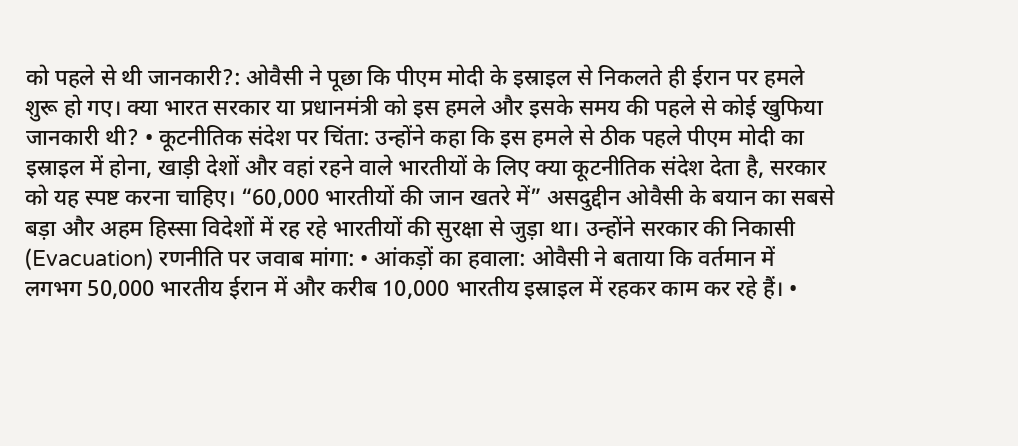को पहले से थी जानकारी?: ओवैसी ने पूछा कि पीएम मोदी के इस्राइल से निकलते ही ईरान पर हमले शुरू हो गए। क्या भारत सरकार या प्रधानमंत्री को इस हमले और इसके समय की पहले से कोई खुफिया जानकारी थी? • कूटनीतिक संदेश पर चिंता: उन्होंने कहा कि इस हमले से ठीक पहले पीएम मोदी का इस्राइल में होना, खाड़ी देशों और वहां रहने वाले भारतीयों के लिए क्या कूटनीतिक संदेश देता है, सरकार को यह स्पष्ट करना चाहिए। “60,000 भारतीयों की जान खतरे में” असदुद्दीन ओवैसी के बयान का सबसे बड़ा और अहम हिस्सा विदेशों में रह रहे भारतीयों की सुरक्षा से जुड़ा था। उन्होंने सरकार की निकासी (Evacuation) रणनीति पर जवाब मांगा: • आंकड़ों का हवाला: ओवैसी ने बताया कि वर्तमान में लगभग 50,000 भारतीय ईरान में और करीब 10,000 भारतीय इस्राइल में रहकर काम कर रहे हैं। •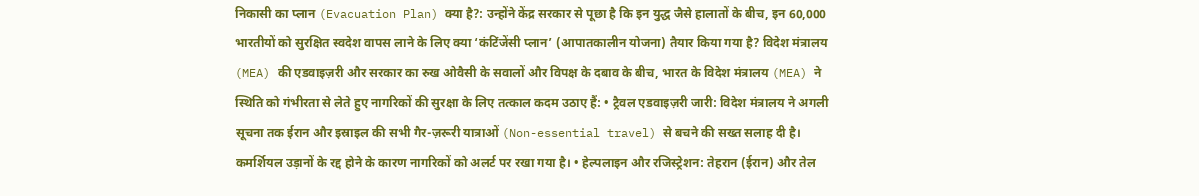निकासी का प्लान (Evacuation Plan) क्या है?: उन्होंने केंद्र सरकार से पूछा है कि इन युद्ध जैसे हालातों के बीच, इन 60,000 भारतीयों को सुरक्षित स्वदेश वापस लाने के लिए क्या ‘कंटिंजेंसी प्लान’ (आपातकालीन योजना) तैयार किया गया है? विदेश मंत्रालय (MEA) की एडवाइज़री और सरकार का रुख ओवैसी के सवालों और विपक्ष के दबाव के बीच, भारत के विदेश मंत्रालय (MEA) ने स्थिति को गंभीरता से लेते हुए नागरिकों की सुरक्षा के लिए तत्काल कदम उठाए हैं: • ट्रैवल एडवाइज़री जारी: विदेश मंत्रालय ने अगली सूचना तक ईरान और इस्राइल की सभी गैर-ज़रूरी यात्राओं (Non-essential travel) से बचने की सख्त सलाह दी है। कमर्शियल उड़ानों के रद्द होने के कारण नागरिकों को अलर्ट पर रखा गया है। • हेल्पलाइन और रजिस्ट्रेशन: तेहरान (ईरान) और तेल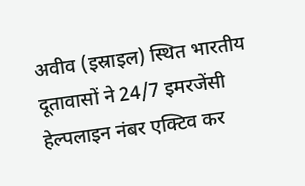अवीव (इस्राइल) स्थित भारतीय दूतावासों ने 24/7 इमरजेंसी हेल्पलाइन नंबर एक्टिव कर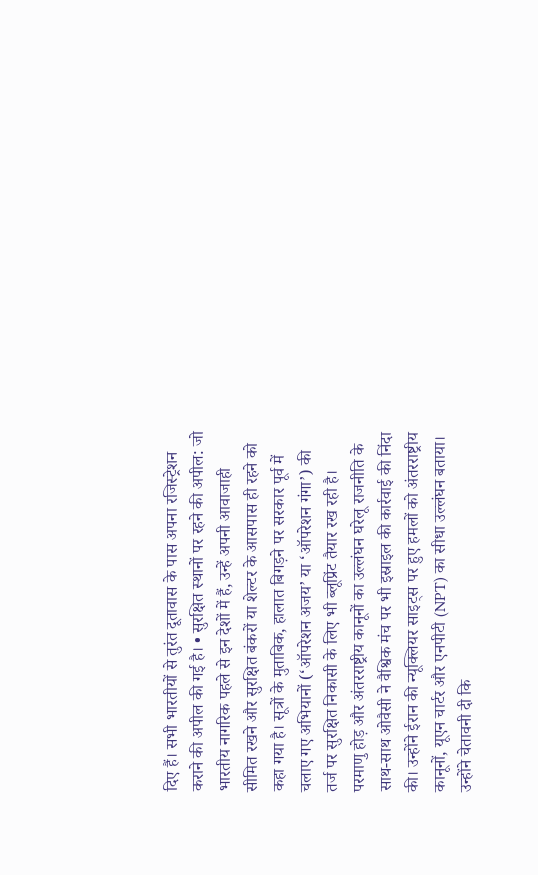दिए हैं। सभी भारतीयों से तुरंत दूतावास के पास अपना रजिस्ट्रेशन कराने की अपील की गई है। • सुरक्षित स्थानों पर रहने की अपील: जो भारतीय नागरिक पहले से इन देशों में हैं, उन्हें अपनी आवाजाही सीमित रखने और सुरक्षित बंकरों या शेल्टर के आसपास ही रहने को कहा गया है। सूत्रों के मुताबिक, हालात बिगड़ने पर सरकार पूर्व में चलाए गए अभियानों (‘ऑपरेशन अजय’ या ‘ऑपरेशन गंगा’) की तर्ज पर सुरक्षित निकासी के लिए भी ब्लूप्रिंट तैयार रख रही है। परमाणु होड़ और अंतरराष्ट्रीय कानूनों का उल्लंघन घरेलू राजनीति के साथ-साथ ओवैसी ने वैश्विक मंच पर भी इस्राइल की कार्रवाई की निंदा की। उन्होंने ईरान की न्यूक्लियर साइट्स पर हुए हमलों को अंतरराष्ट्रीय कानूनों, यूएन चार्टर और एनपीटी (NPT) का सीधा उल्लंघन बताया। उन्होंने चेतावनी दी कि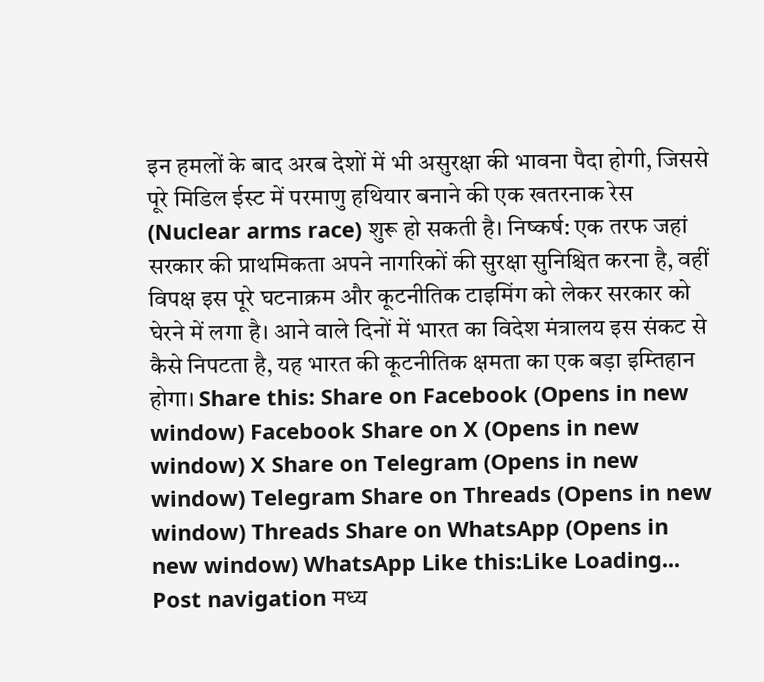इन हमलों के बाद अरब देशों में भी असुरक्षा की भावना पैदा होगी, जिससे पूरे मिडिल ईस्ट में परमाणु हथियार बनाने की एक खतरनाक रेस (Nuclear arms race) शुरू हो सकती है। निष्कर्ष: एक तरफ जहां सरकार की प्राथमिकता अपने नागरिकों की सुरक्षा सुनिश्चित करना है, वहीं विपक्ष इस पूरे घटनाक्रम और कूटनीतिक टाइमिंग को लेकर सरकार को घेरने में लगा है। आने वाले दिनों में भारत का विदेश मंत्रालय इस संकट से कैसे निपटता है, यह भारत की कूटनीतिक क्षमता का एक बड़ा इम्तिहान होगा। Share this: Share on Facebook (Opens in new window) Facebook Share on X (Opens in new window) X Share on Telegram (Opens in new window) Telegram Share on Threads (Opens in new window) Threads Share on WhatsApp (Opens in new window) WhatsApp Like this:Like Loading... Post navigation मध्य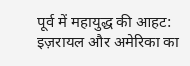पूर्व में महायुद्ध की आहट: इज़रायल और अमेरिका का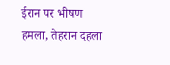ईरान पर भीषण हमला, तेहरान दहला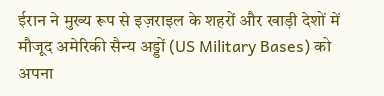ईरान ने मुख्य रूप से इज़राइल के शहरों और खाड़ी देशों में मौजूद अमेरिकी सैन्य अड्डों (US Military Bases) को अपना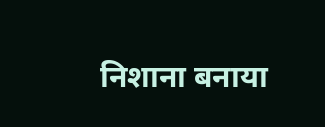निशाना बनाया